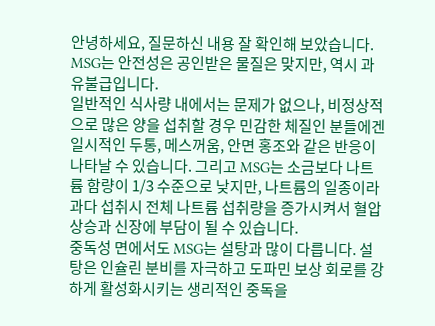안녕하세요, 질문하신 내용 잘 확인해 보았습니다. MSG는 안전성은 공인받은 물질은 맞지만, 역시 과유불급입니다.
일반적인 식사량 내에서는 문제가 없으나, 비정상적으로 많은 양을 섭취할 경우 민감한 체질인 분들에겐 일시적인 두통, 메스꺼움, 안면 홍조와 같은 반응이 나타날 수 있습니다. 그리고 MSG는 소금보다 나트륨 함량이 1/3 수준으로 낮지만, 나트륨의 일종이라 과다 섭취시 전체 나트륨 섭취량을 증가시켜서 혈압 상승과 신장에 부담이 될 수 있습니다.
중독성 면에서도 MSG는 설탕과 많이 다릅니다. 설탕은 인슐린 분비를 자극하고 도파민 보상 회로를 강하게 활성화시키는 생리적인 중독을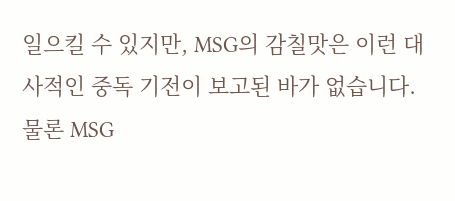일으킬 수 있지만, MSG의 감칠맛은 이런 대사적인 중독 기전이 보고된 바가 없습니다. 물론 MSG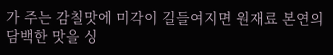가 주는 감칠맛에 미각이 길들여지면 원재료 본연의 담백한 맛을 싱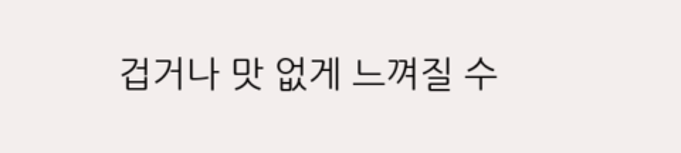겁거나 맛 없게 느껴질 수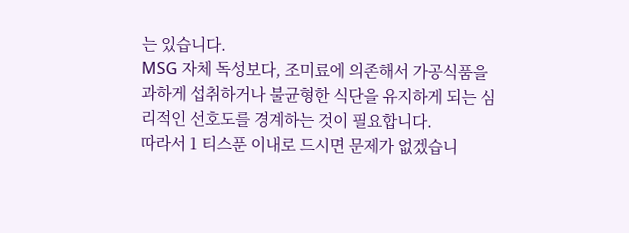는 있습니다.
MSG 자체 독성보다, 조미료에 의존해서 가공식품을 과하게 섭취하거나 불균형한 식단을 유지하게 되는 심리적인 선호도를 경계하는 것이 필요합니다.
따라서 1 티스푼 이내로 드시면 문제가 없겠습니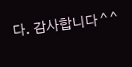다. 감사합니다 ^ ^